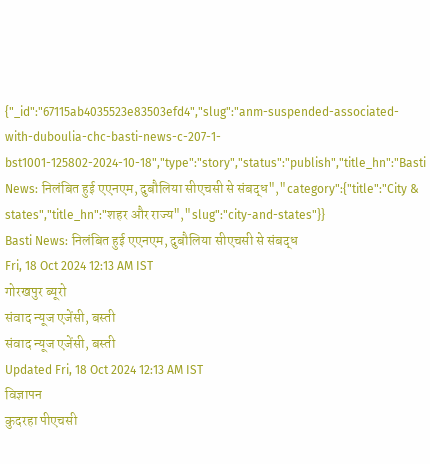{"_id":"67115ab4035523e83503efd4","slug":"anm-suspended-associated-with-duboulia-chc-basti-news-c-207-1-bst1001-125802-2024-10-18","type":"story","status":"publish","title_hn":"Basti News: निलंबित हुई एएनएम, दुबौलिया सीएचसी से संबद्ध","category":{"title":"City & states","title_hn":"शहर और राज्य","slug":"city-and-states"}}
Basti News: निलंबित हुई एएनएम, दुबौलिया सीएचसी से संबद्ध
Fri, 18 Oct 2024 12:13 AM IST
गोरखपुर ब्यूरो
संवाद न्यूज एजेंसी, बस्ती
संवाद न्यूज एजेंसी, बस्ती
Updated Fri, 18 Oct 2024 12:13 AM IST
विज्ञापन
कुदरहा पीएचसी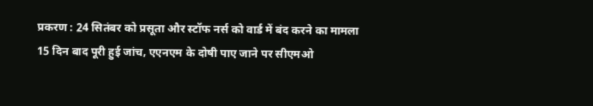प्रकरण : 24 सितंबर को प्रसूता और स्टॉफ नर्स को वार्ड में बंद करने का मामला
15 दिन बाद पूरी हुई जांच, एएनएम के दोषी पाए जाने पर सीएमओ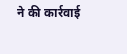ने की कार्रवाई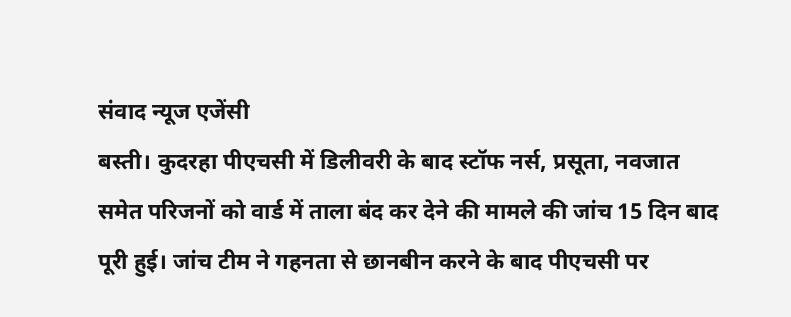संवाद न्यूज एजेंसी
बस्ती। कुदरहा पीएचसी में डिलीवरी के बाद स्टॉफ नर्स, प्रसूता, नवजात समेत परिजनों को वार्ड में ताला बंद कर देने की मामले की जांच 15 दिन बाद पूरी हुई। जांच टीम ने गहनता से छानबीन करने के बाद पीएचसी पर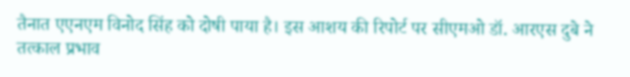तैनात एएनएम विनोद सिंह को दोषी पाया है। इस आशय की रिपोर्ट पर सीएमओ डॉ. आरएस दुबे ने तत्काल प्रभाव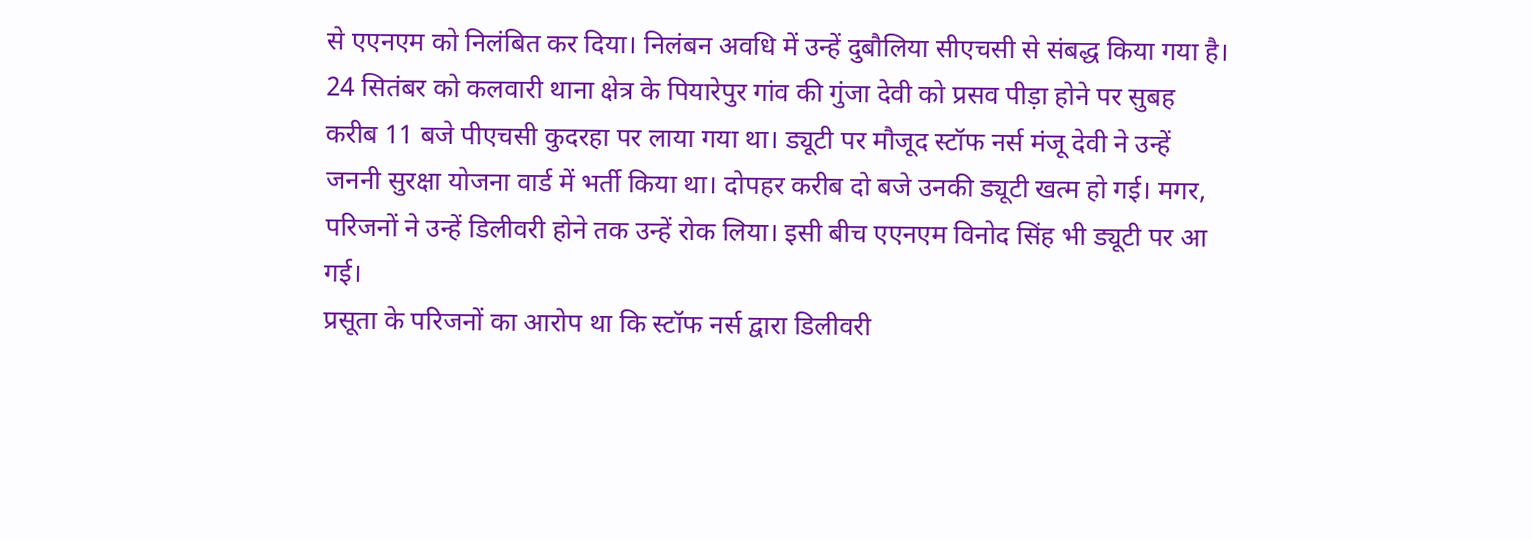से एएनएम को निलंबित कर दिया। निलंबन अवधि में उन्हें दुबौलिया सीएचसी से संबद्ध किया गया है।
24 सितंबर को कलवारी थाना क्षेत्र के पियारेपुर गांव की गुंजा देवी को प्रसव पीड़ा होने पर सुबह करीब 11 बजे पीएचसी कुदरहा पर लाया गया था। ड्यूटी पर मौजूद स्टॉफ नर्स मंजू देवी ने उन्हें जननी सुरक्षा योजना वार्ड में भर्ती किया था। दोपहर करीब दो बजे उनकी ड्यूटी खत्म हो गई। मगर, परिजनों ने उन्हें डिलीवरी होने तक उन्हें रोक लिया। इसी बीच एएनएम विनोद सिंह भी ड्यूटी पर आ गई।
प्रसूता के परिजनों का आरोप था कि स्टॉफ नर्स द्वारा डिलीवरी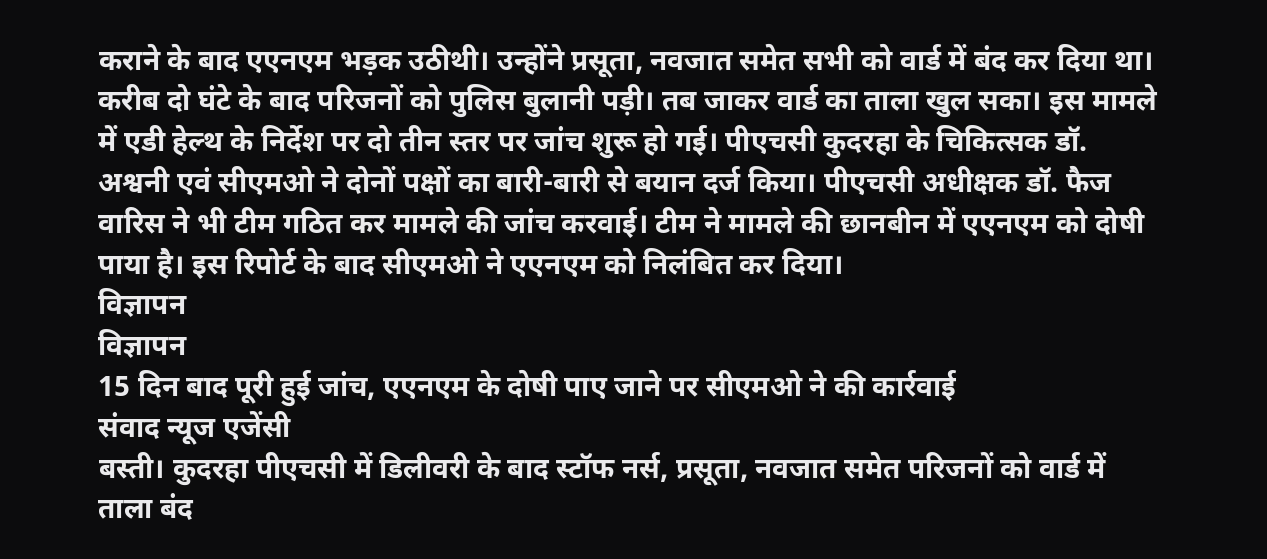कराने के बाद एएनएम भड़क उठीथी। उन्होंने प्रसूता, नवजात समेत सभी को वार्ड में बंद कर दिया था। करीब दो घंटे के बाद परिजनों को पुलिस बुलानी पड़ी। तब जाकर वार्ड का ताला खुल सका। इस मामले में एडी हेल्थ के निर्देश पर दो तीन स्तर पर जांच शुरू हो गई। पीएचसी कुदरहा के चिकित्सक डॉ. अश्वनी एवं सीएमओ ने दोनों पक्षों का बारी-बारी से बयान दर्ज किया। पीएचसी अधीक्षक डॉ. फैज वारिस ने भी टीम गठित कर मामले की जांच करवाई। टीम ने मामले की छानबीन में एएनएम को दोषी पाया है। इस रिपोर्ट के बाद सीएमओ ने एएनएम को निलंबित कर दिया।
विज्ञापन
विज्ञापन
15 दिन बाद पूरी हुई जांच, एएनएम के दोषी पाए जाने पर सीएमओ ने की कार्रवाई
संवाद न्यूज एजेंसी
बस्ती। कुदरहा पीएचसी में डिलीवरी के बाद स्टॉफ नर्स, प्रसूता, नवजात समेत परिजनों को वार्ड में ताला बंद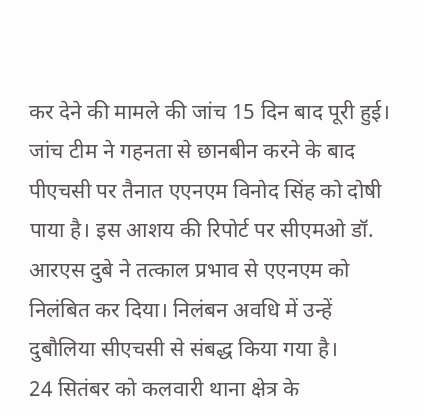कर देने की मामले की जांच 15 दिन बाद पूरी हुई। जांच टीम ने गहनता से छानबीन करने के बाद पीएचसी पर तैनात एएनएम विनोद सिंह को दोषी पाया है। इस आशय की रिपोर्ट पर सीएमओ डॉ. आरएस दुबे ने तत्काल प्रभाव से एएनएम को निलंबित कर दिया। निलंबन अवधि में उन्हें दुबौलिया सीएचसी से संबद्ध किया गया है।
24 सितंबर को कलवारी थाना क्षेत्र के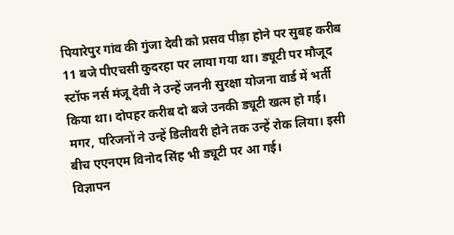पियारेपुर गांव की गुंजा देवी को प्रसव पीड़ा होने पर सुबह करीब 11 बजे पीएचसी कुदरहा पर लाया गया था। ड्यूटी पर मौजूद स्टॉफ नर्स मंजू देवी ने उन्हें जननी सुरक्षा योजना वार्ड में भर्ती किया था। दोपहर करीब दो बजे उनकी ड्यूटी खत्म हो गई। मगर, परिजनों ने उन्हें डिलीवरी होने तक उन्हें रोक लिया। इसी बीच एएनएम विनोद सिंह भी ड्यूटी पर आ गई।
विज्ञापन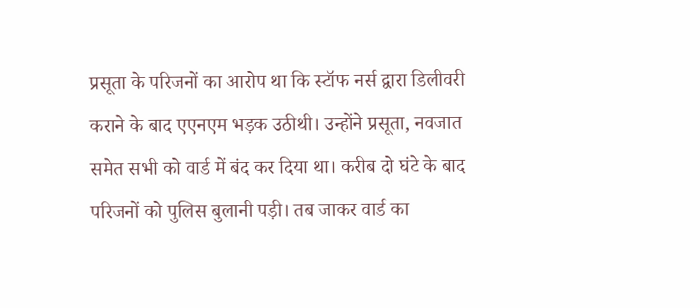प्रसूता के परिजनों का आरोप था कि स्टॉफ नर्स द्वारा डिलीवरी कराने के बाद एएनएम भड़क उठीथी। उन्होंने प्रसूता, नवजात समेत सभी को वार्ड में बंद कर दिया था। करीब दो घंटे के बाद परिजनों को पुलिस बुलानी पड़ी। तब जाकर वार्ड का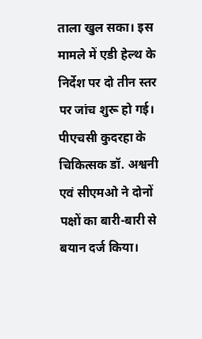ताला खुल सका। इस मामले में एडी हेल्थ के निर्देश पर दो तीन स्तर पर जांच शुरू हो गई। पीएचसी कुदरहा के चिकित्सक डॉ. अश्वनी एवं सीएमओ ने दोनों पक्षों का बारी-बारी से बयान दर्ज किया।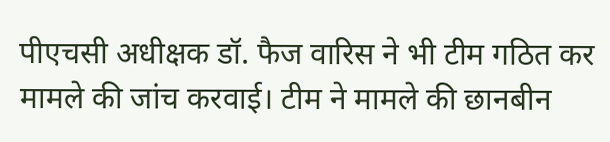पीएचसी अधीक्षक डॉ. फैज वारिस ने भी टीम गठित कर मामले की जांच करवाई। टीम ने मामले की छानबीन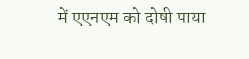में एएनएम को दोषी पाया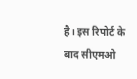है। इस रिपोर्ट के बाद सीएमओ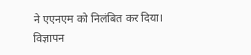ने एएनएम को निलंबित कर दिया।
विज्ञापन